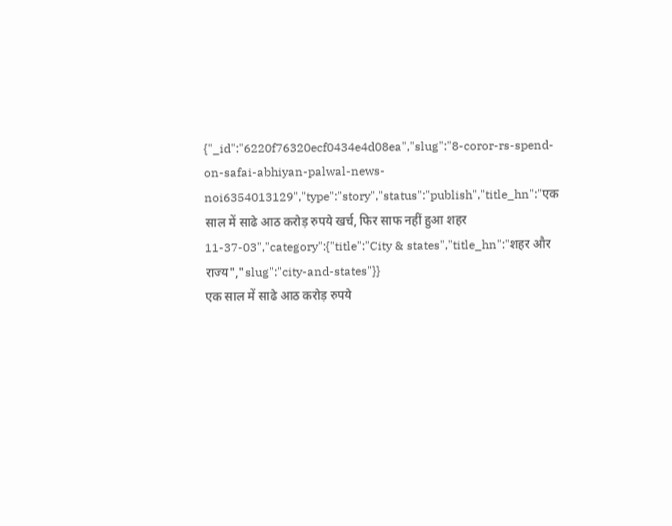{"_id":"6220f76320ecf0434e4d08ea","slug":"8-coror-rs-spend-on-safai-abhiyan-palwal-news-noi6354013129","type":"story","status":"publish","title_hn":"एक साल में साढे आठ करोड़ रुपये खर्च, फिर साफ नहीं हुआ शहर 11-37-03","category":{"title":"City & states","title_hn":"शहर और राज्य","slug":"city-and-states"}}
एक साल में साढे आठ करोड़ रुपये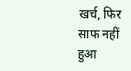खर्च, फिर साफ नहीं हुआ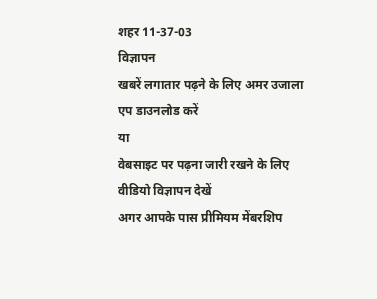शहर 11-37-03
विज्ञापन
खबरें लगातार पढ़ने के लिए अमर उजाला एप डाउनलोड करें
या
वेबसाइट पर पढ़ना जारी रखने के लिए वीडियो विज्ञापन देखें
अगर आपके पास प्रीमियम मेंबरशिप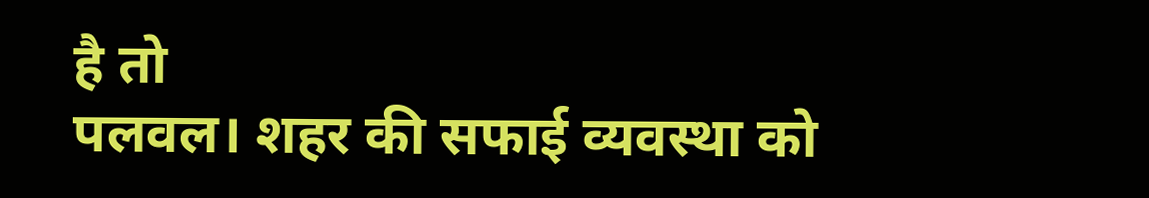है तो
पलवल। शहर की सफाई व्यवस्था को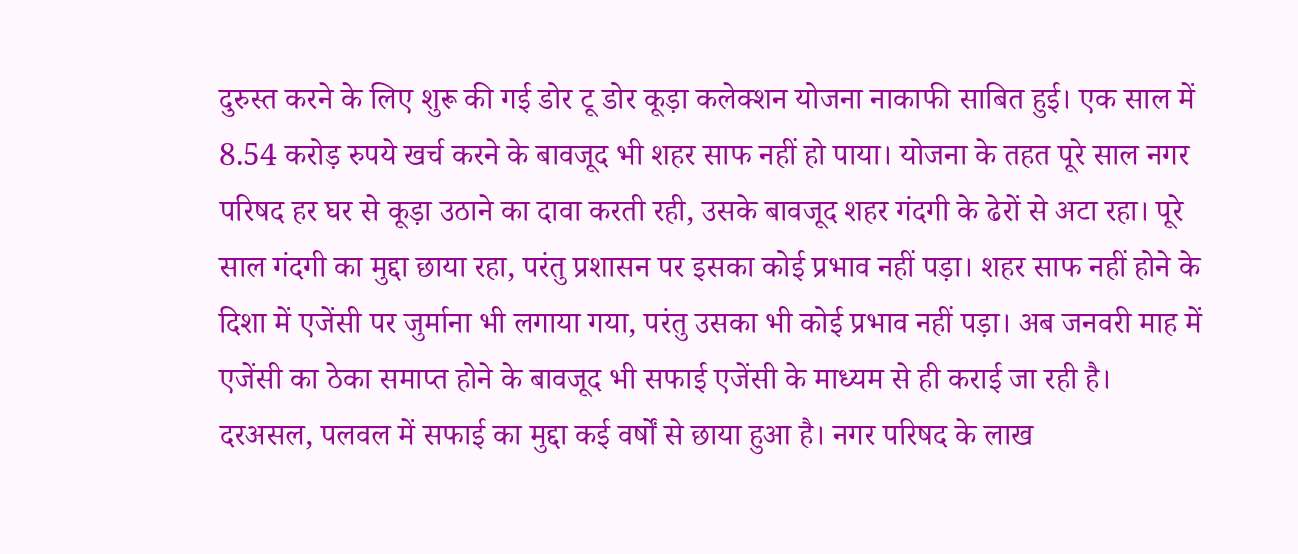दुरुस्त करने के लिए शुरू की गई डोर टू डोर कूड़ा कलेक्शन योजना नाकाफी साबित हुई। एक साल में 8.54 करोड़ रुपये खर्च करने के बावजूद भी शहर साफ नहीं हो पाया। योजना के तहत पूरे साल नगर परिषद हर घर से कूड़ा उठाने का दावा करती रही, उसके बावजूद शहर गंदगी के ढेरों से अटा रहा। पूरे साल गंदगी का मुद्दा छाया रहा, परंतु प्रशासन पर इसका कोई प्रभाव नहीं पड़ा। शहर साफ नहीं होने के दिशा में एजेंसी पर जुर्माना भी लगाया गया, परंतु उसका भी कोई प्रभाव नहीं पड़ा। अब जनवरी माह में एजेंसी का ठेका समाप्त होने के बावजूद भी सफाई एजेंसी के माध्यम से ही कराई जा रही है।
दरअसल, पलवल में सफाई का मुद्दा कई वर्षों से छाया हुआ है। नगर परिषद के लाख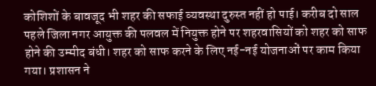कोशिशों के बावजूद भी शहर की सफाई व्यवस्था दुरुस्त नहीं हो पाई। करीब दो साल पहले जिला नगर आयुक्त की पलवल में नियुक्त होने पर शहरवासियों को शहर को साफ होने की उम्मीद बंधी। शहर को साफ करने के लिए नई-नई योजनाओं पर काम किया गया। प्रशासन ने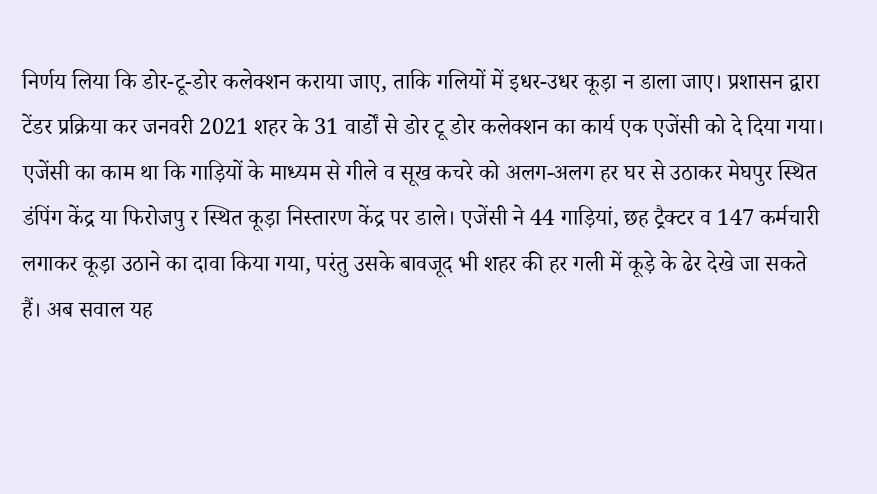निर्णय लिया कि डोर-टू-डोर कलेक्शन कराया जाए, ताकि गलियों में इधर-उधर कूड़ा न डाला जाए। प्रशासन द्वारा टेंडर प्रक्रिया कर जनवरी 2021 शहर के 31 वार्डों से डोर टू डोर कलेक्शन का कार्य एक एजेंसी को दे दिया गया। एजेंसी का काम था कि गाड़ियों के माध्यम से गीले व सूख कचरे को अलग-अलग हर घर से उठाकर मेघपुर स्थित डंपिंग केंद्र या फिरोजपु र स्थित कूड़ा निस्तारण केंद्र पर डाले। एजेंसी ने 44 गाड़ियां, छह ट्रैक्टर व 147 कर्मचारी लगाकर कूड़ा उठाने का दावा किया गया, परंतु उसके बावजूद भी शहर की हर गली में कूड़े के ढेर देखे जा सकते हैं। अब सवाल यह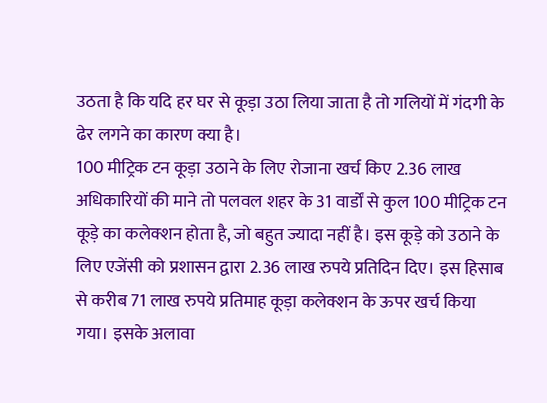उठता है कि यदि हर घर से कूड़ा उठा लिया जाता है तो गलियों में गंदगी के ढेर लगने का कारण क्या है।
100 मीट्रिक टन कूड़ा उठाने के लिए रोजाना खर्च किए 2.36 लाख
अधिकारियों की माने तो पलवल शहर के 31 वार्डों से कुल 100 मीट्रिक टन कूड़े का कलेक्शन होता है, जो बहुत ज्यादा नहीं है। इस कूड़े को उठाने के लिए एजेंसी को प्रशासन द्वारा 2.36 लाख रुपये प्रतिदिन दिए। इस हिसाब से करीब 71 लाख रुपये प्रतिमाह कूड़ा कलेक्शन के ऊपर खर्च किया गया। इसके अलावा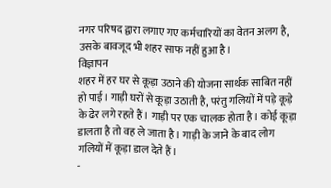नगर परिषद द्वारा लगाए गए कर्मचारियों का वेतन अलग है, उसके बावजूद भी शहर साफ नहीं हुआ है।
विज्ञापन
शहर में हर घर से कूड़ा उठाने की योजना सार्थक साबित नहीं हो पाई। गाड़ी घरों से कूड़ा उठाती है, परंतु गलियों में पड़े कूड़े के ढेर लगे रहते हैं। गाड़ी पर एक चालक होता है। कोई कूड़ा डालता है तो वह ले जाता है। गाड़ी के जाने के बाद लोग गलियों में कूड़ा डाल देते हैं।
-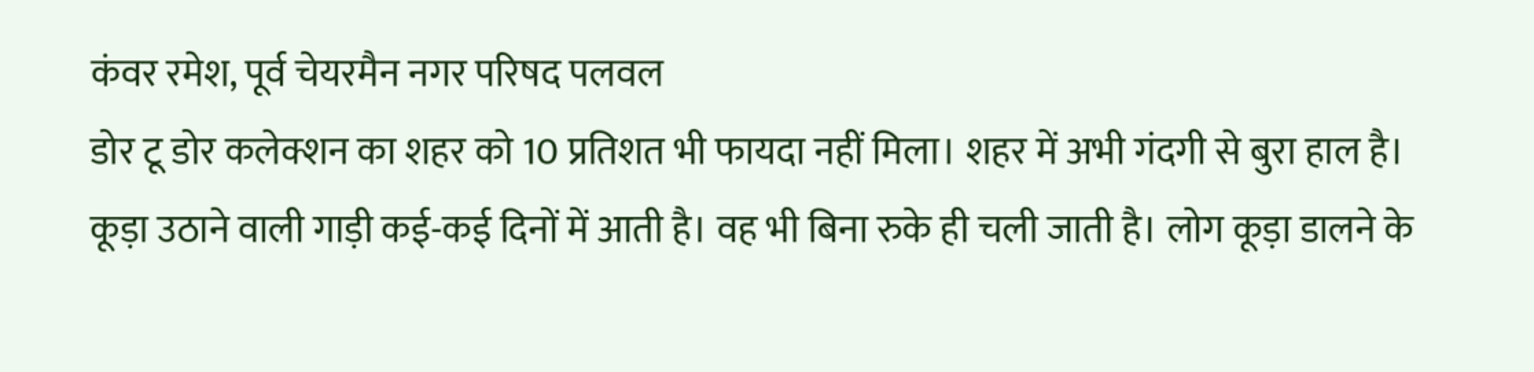कंवर रमेश, पूर्व चेयरमैन नगर परिषद पलवल
डोर टू डोर कलेक्शन का शहर को 10 प्रतिशत भी फायदा नहीं मिला। शहर में अभी गंदगी से बुरा हाल है। कूड़ा उठाने वाली गाड़ी कई-कई दिनों में आती है। वह भी बिना रुके ही चली जाती है। लोग कूड़ा डालने के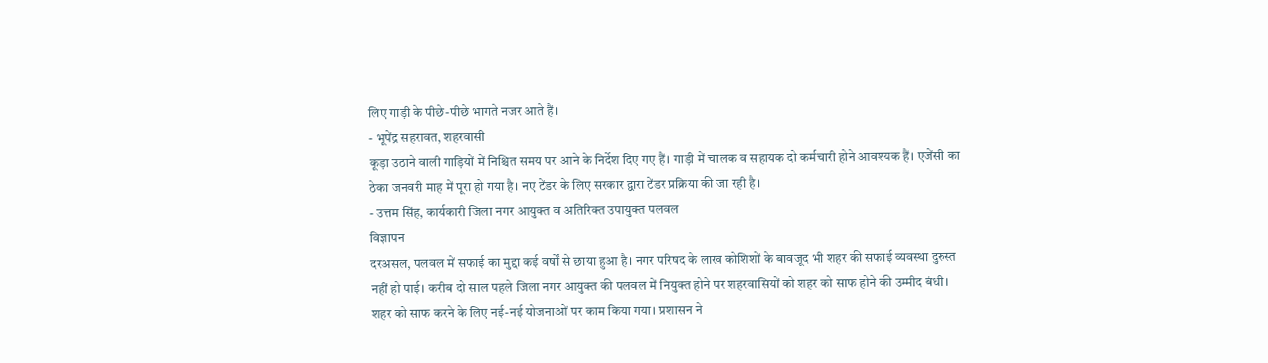लिए गाड़ी के पीछे-पीछे भागते नजर आते हैं।
- भूपेंद्र सहरावत, शहरवासी
कूड़ा उठाने वाली गाड़ियों में निश्चित समय पर आने के निर्देश दिए गए हैं। गाड़ी में चालक व सहायक दो कर्मचारी होने आवश्यक हैं। एजेंसी का ठेका जनवरी माह में पूरा हो गया है। नए टेंडर के लिए सरकार द्वारा टेंडर प्रक्रिया की जा रही है।
- उत्तम सिंह, कार्यकारी जिला नगर आयुक्त व अतिरिक्त उपायुक्त पलवल
विज्ञापन
दरअसल, पलवल में सफाई का मुद्दा कई वर्षों से छाया हुआ है। नगर परिषद के लाख कोशिशों के बावजूद भी शहर की सफाई व्यवस्था दुरुस्त नहीं हो पाई। करीब दो साल पहले जिला नगर आयुक्त की पलवल में नियुक्त होने पर शहरवासियों को शहर को साफ होने की उम्मीद बंधी। शहर को साफ करने के लिए नई-नई योजनाओं पर काम किया गया। प्रशासन ने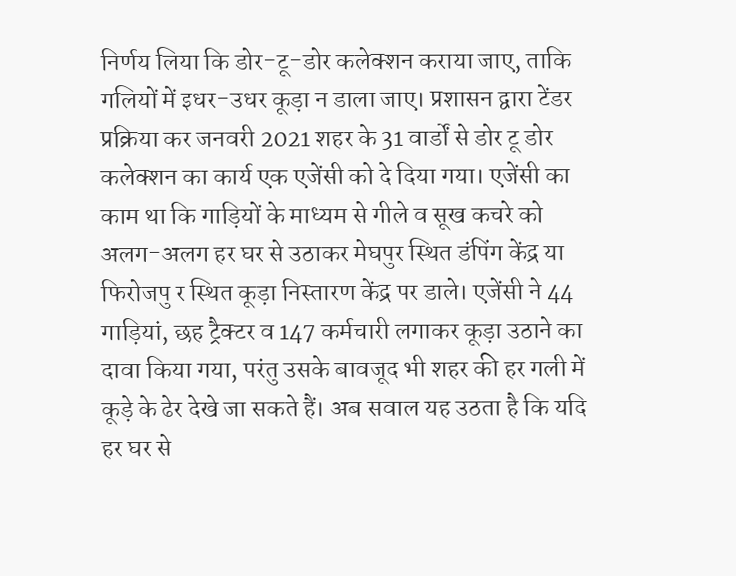निर्णय लिया कि डोर-टू-डोर कलेक्शन कराया जाए, ताकि गलियों में इधर-उधर कूड़ा न डाला जाए। प्रशासन द्वारा टेंडर प्रक्रिया कर जनवरी 2021 शहर के 31 वार्डों से डोर टू डोर कलेक्शन का कार्य एक एजेंसी को दे दिया गया। एजेंसी का काम था कि गाड़ियों के माध्यम से गीले व सूख कचरे को अलग-अलग हर घर से उठाकर मेघपुर स्थित डंपिंग केंद्र या फिरोजपु र स्थित कूड़ा निस्तारण केंद्र पर डाले। एजेंसी ने 44 गाड़ियां, छह ट्रैक्टर व 147 कर्मचारी लगाकर कूड़ा उठाने का दावा किया गया, परंतु उसके बावजूद भी शहर की हर गली में कूड़े के ढेर देखे जा सकते हैं। अब सवाल यह उठता है कि यदि हर घर से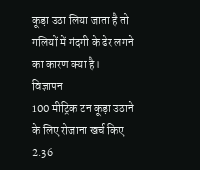कूड़ा उठा लिया जाता है तो गलियों में गंदगी के ढेर लगने का कारण क्या है।
विज्ञापन
100 मीट्रिक टन कूड़ा उठाने के लिए रोजाना खर्च किए 2.36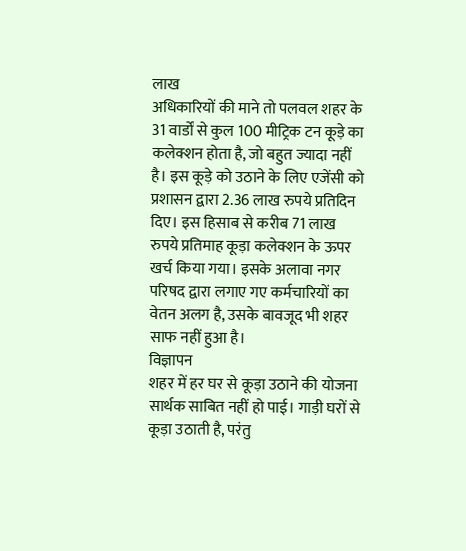लाख
अधिकारियों की माने तो पलवल शहर के 31 वार्डों से कुल 100 मीट्रिक टन कूड़े का कलेक्शन होता है, जो बहुत ज्यादा नहीं है। इस कूड़े को उठाने के लिए एजेंसी को प्रशासन द्वारा 2.36 लाख रुपये प्रतिदिन दिए। इस हिसाब से करीब 71 लाख रुपये प्रतिमाह कूड़ा कलेक्शन के ऊपर खर्च किया गया। इसके अलावा नगर परिषद द्वारा लगाए गए कर्मचारियों का वेतन अलग है, उसके बावजूद भी शहर साफ नहीं हुआ है।
विज्ञापन
शहर में हर घर से कूड़ा उठाने की योजना सार्थक साबित नहीं हो पाई। गाड़ी घरों से कूड़ा उठाती है, परंतु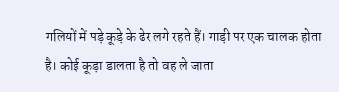गलियों में पड़े कूड़े के ढेर लगे रहते हैं। गाड़ी पर एक चालक होता है। कोई कूड़ा डालता है तो वह ले जाता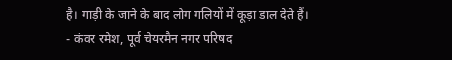है। गाड़ी के जाने के बाद लोग गलियों में कूड़ा डाल देते हैं।
- कंवर रमेश, पूर्व चेयरमैन नगर परिषद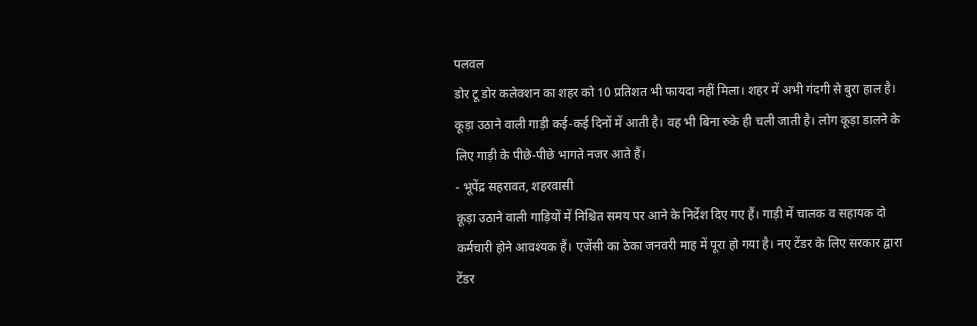पलवल
डोर टू डोर कलेक्शन का शहर को 10 प्रतिशत भी फायदा नहीं मिला। शहर में अभी गंदगी से बुरा हाल है। कूड़ा उठाने वाली गाड़ी कई-कई दिनों में आती है। वह भी बिना रुके ही चली जाती है। लोग कूड़ा डालने के लिए गाड़ी के पीछे-पीछे भागते नजर आते हैं।
- भूपेंद्र सहरावत, शहरवासी
कूड़ा उठाने वाली गाड़ियों में निश्चित समय पर आने के निर्देश दिए गए हैं। गाड़ी में चालक व सहायक दो कर्मचारी होने आवश्यक हैं। एजेंसी का ठेका जनवरी माह में पूरा हो गया है। नए टेंडर के लिए सरकार द्वारा टेंडर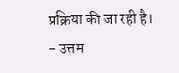प्रक्रिया की जा रही है।
- उत्तम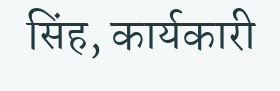सिंह, कार्यकारी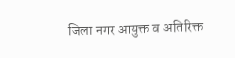जिला नगर आयुक्त व अतिरिक्त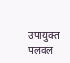उपायुक्त पलवल